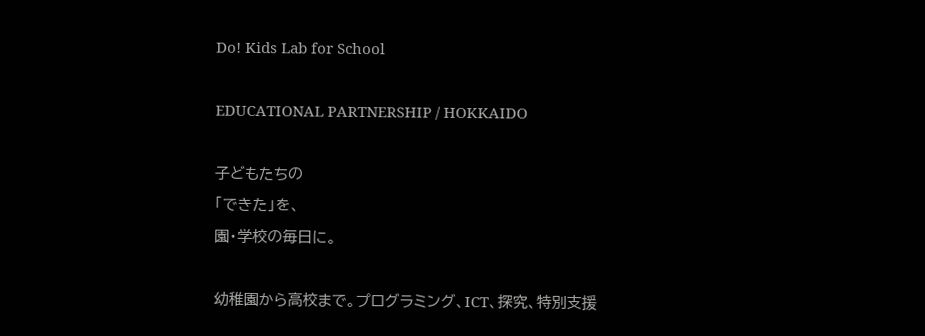Do! Kids Lab for School

EDUCATIONAL PARTNERSHIP / HOKKAIDO

子どもたちの
「できた」を、
園・学校の毎日に。

幼稚園から高校まで。プログラミング、ICT、探究、特別支援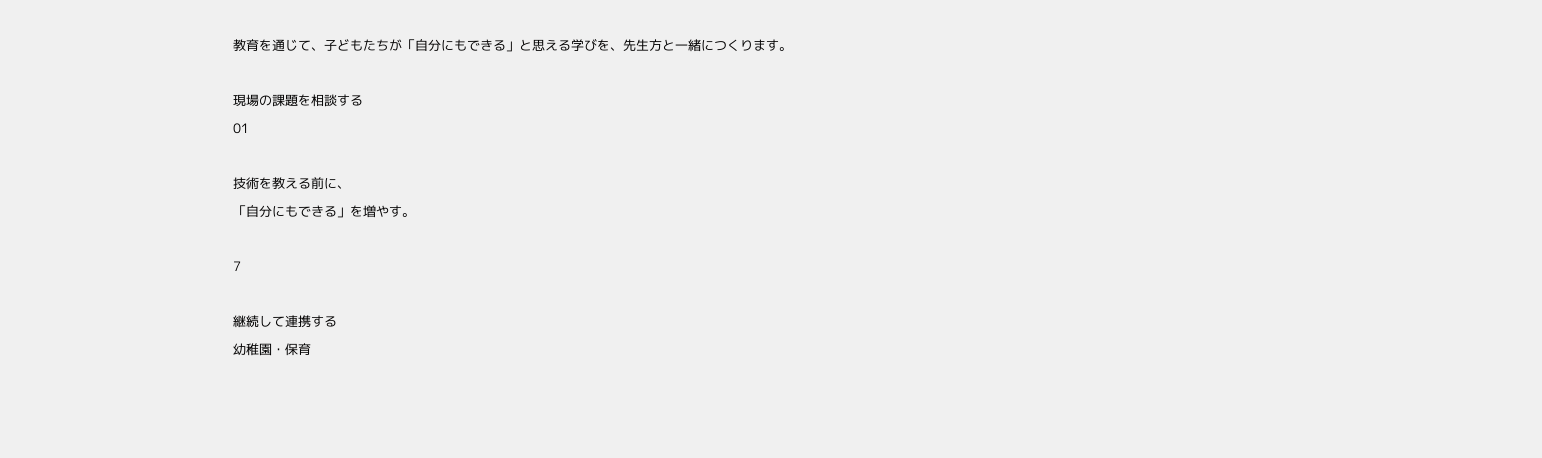教育を通じて、子どもたちが「自分にもできる」と思える学びを、先生方と一緒につくります。

現場の課題を相談する
01

技術を教える前に、
「自分にもできる」を増やす。

7

継続して連携する
幼稚園・保育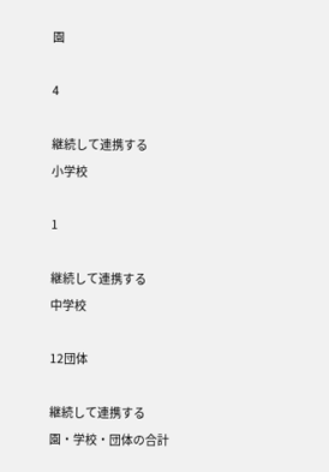園

4

継続して連携する
小学校

1

継続して連携する
中学校

12団体

継続して連携する
園・学校・団体の合計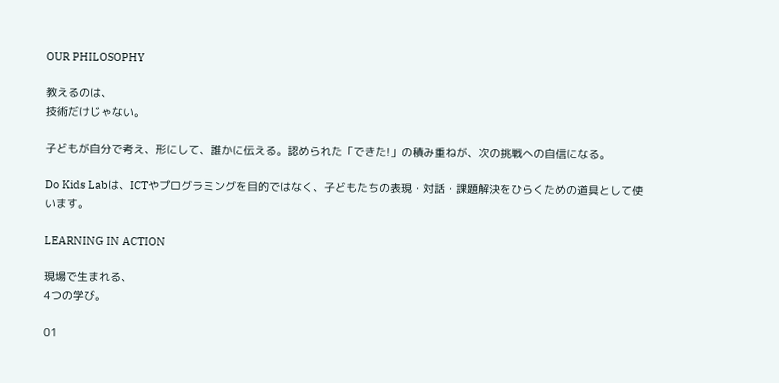OUR PHILOSOPHY

教えるのは、
技術だけじゃない。

子どもが自分で考え、形にして、誰かに伝える。認められた「できた!」の積み重ねが、次の挑戦への自信になる。

Do Kids Labは、ICTやプログラミングを目的ではなく、子どもたちの表現・対話・課題解決をひらくための道具として使います。

LEARNING IN ACTION

現場で生まれる、
4つの学び。

01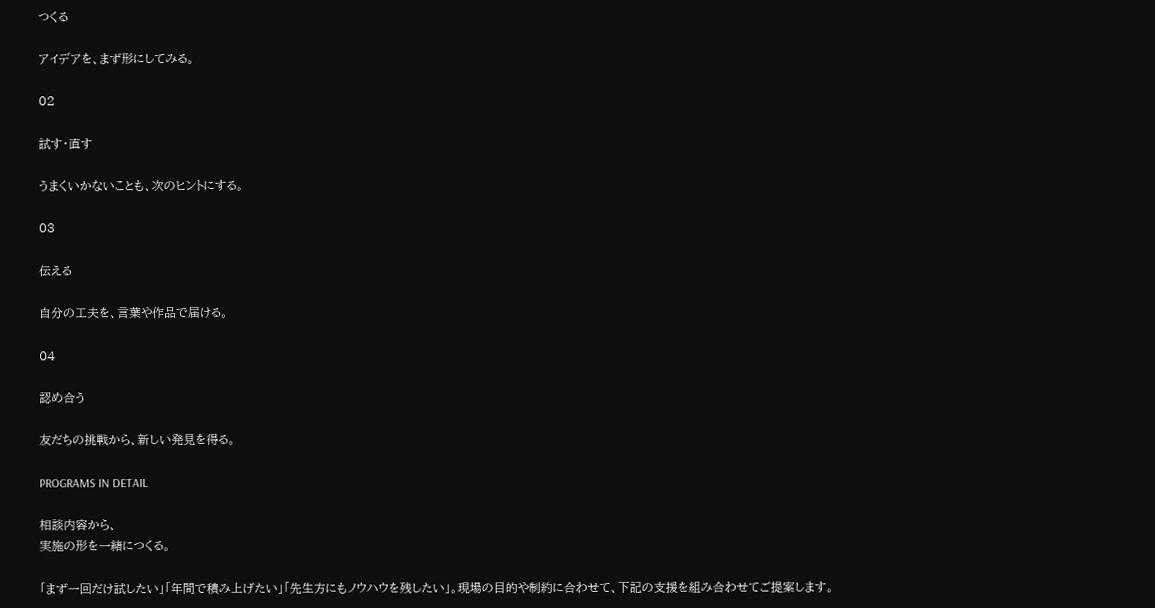つくる

アイデアを、まず形にしてみる。

02

試す・直す

うまくいかないことも、次のヒントにする。

03

伝える

自分の工夫を、言葉や作品で届ける。

04

認め合う

友だちの挑戦から、新しい発見を得る。

PROGRAMS IN DETAIL

相談内容から、
実施の形を一緒につくる。

「まず一回だけ試したい」「年間で積み上げたい」「先生方にもノウハウを残したい」。現場の目的や制約に合わせて、下記の支援を組み合わせてご提案します。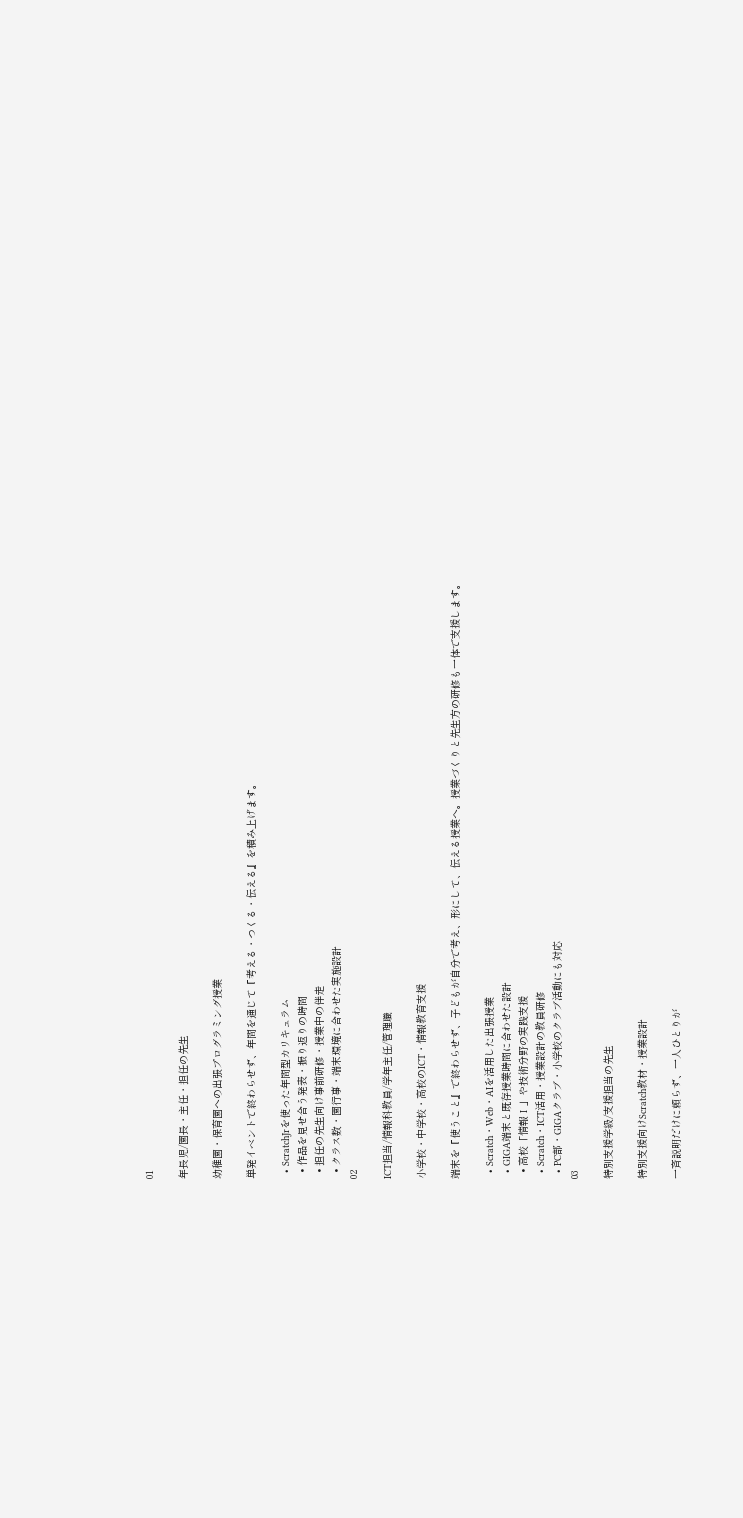01

年長児/園長・主任・担任の先生

幼稚園・保育園への出張プログラミング授業

単発イベントで終わらせず、年間を通じて『考える・つくる・伝える』を積み上げます。

  • ScratchJrを使った年間型カリキュラム
  • 作品を見せ合う発表・振り返りの時間
  • 担任の先生向け事前研修・授業中の伴走
  • クラス数・園行事・端末環境に合わせた実施設計
02

ICT担当/情報科教員/学年主任/管理職

小学校・中学校・高校のICT・情報教育支援

端末を『使うこと』で終わらせず、子どもが自分で考え、形にして、伝える授業へ。授業づくりと先生方の研修も一体で支援します。

  • Scratch・Web・AIを活用した出張授業
  • GIGA端末と既存授業時間に合わせた設計
  • 高校「情報Ⅰ」や技術分野の実践支援
  • Scratch・ICT活用・授業設計の教員研修
  • PC部・GIGAクラブ・小学校のクラブ活動にも対応
03

特別支援学級/支援担当の先生

特別支援向けScratch教材・授業設計

一斉説明だけに頼らず、一人ひとりが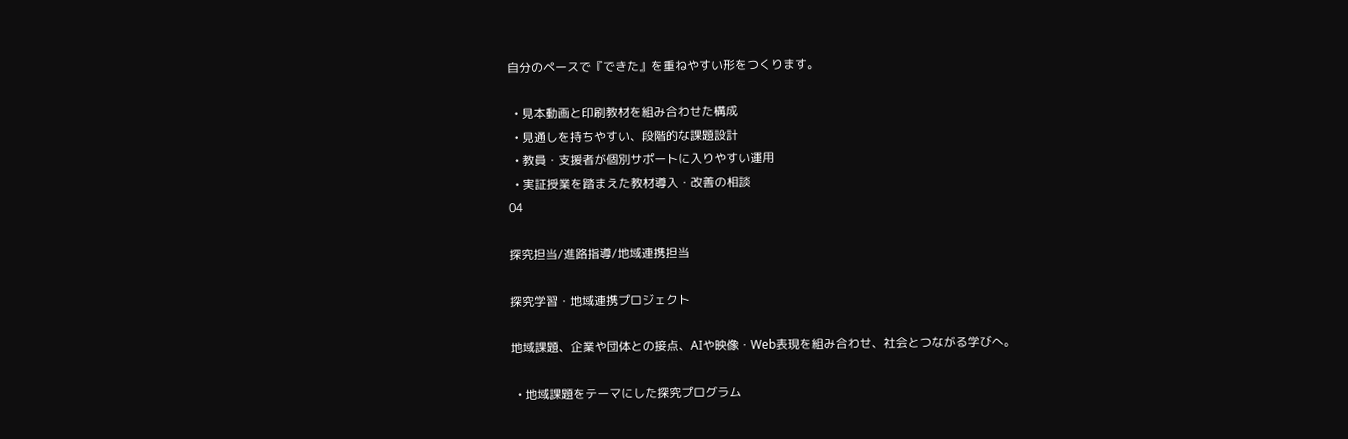自分のペースで『できた』を重ねやすい形をつくります。

  • 見本動画と印刷教材を組み合わせた構成
  • 見通しを持ちやすい、段階的な課題設計
  • 教員・支援者が個別サポートに入りやすい運用
  • 実証授業を踏まえた教材導入・改善の相談
04

探究担当/進路指導/地域連携担当

探究学習・地域連携プロジェクト

地域課題、企業や団体との接点、AIや映像・Web表現を組み合わせ、社会とつながる学びへ。

  • 地域課題をテーマにした探究プログラム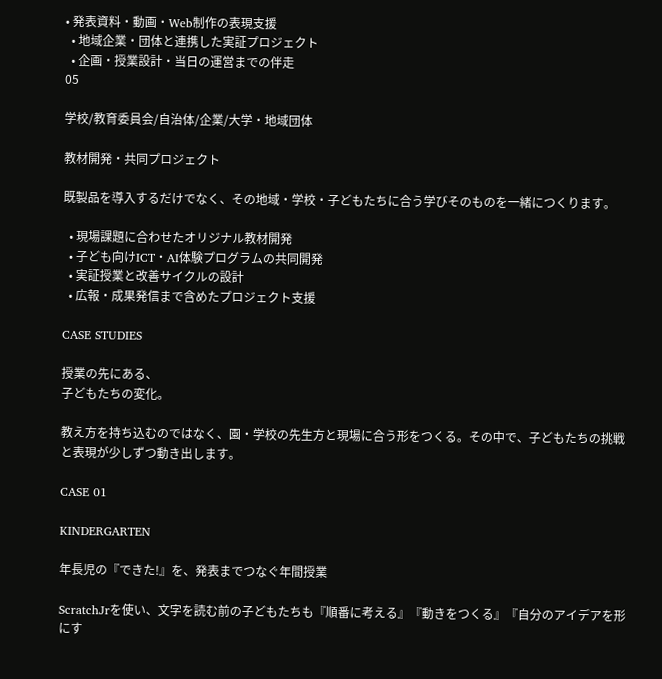• 発表資料・動画・Web制作の表現支援
  • 地域企業・団体と連携した実証プロジェクト
  • 企画・授業設計・当日の運営までの伴走
05

学校/教育委員会/自治体/企業/大学・地域団体

教材開発・共同プロジェクト

既製品を導入するだけでなく、その地域・学校・子どもたちに合う学びそのものを一緒につくります。

  • 現場課題に合わせたオリジナル教材開発
  • 子ども向けICT・AI体験プログラムの共同開発
  • 実証授業と改善サイクルの設計
  • 広報・成果発信まで含めたプロジェクト支援

CASE STUDIES

授業の先にある、
子どもたちの変化。

教え方を持ち込むのではなく、園・学校の先生方と現場に合う形をつくる。その中で、子どもたちの挑戦と表現が少しずつ動き出します。

CASE 01

KINDERGARTEN

年長児の『できた!』を、発表までつなぐ年間授業

ScratchJrを使い、文字を読む前の子どもたちも『順番に考える』『動きをつくる』『自分のアイデアを形にす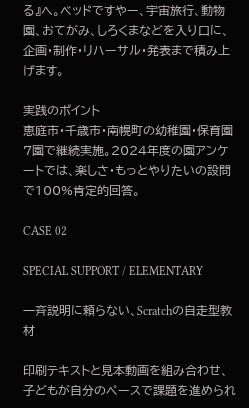る』へ。ベッドですやー、宇宙旅行、動物園、おてがみ、しろくまなどを入り口に、企画・制作・リハーサル・発表まで積み上げます。

実践のポイント
恵庭市・千歳市・南幌町の幼稚園・保育園7園で継続実施。2024年度の園アンケートでは、楽しさ・もっとやりたいの設問で100%肯定的回答。

CASE 02

SPECIAL SUPPORT / ELEMENTARY

一斉説明に頼らない、Scratchの自走型教材

印刷テキストと見本動画を組み合わせ、子どもが自分のペースで課題を進められ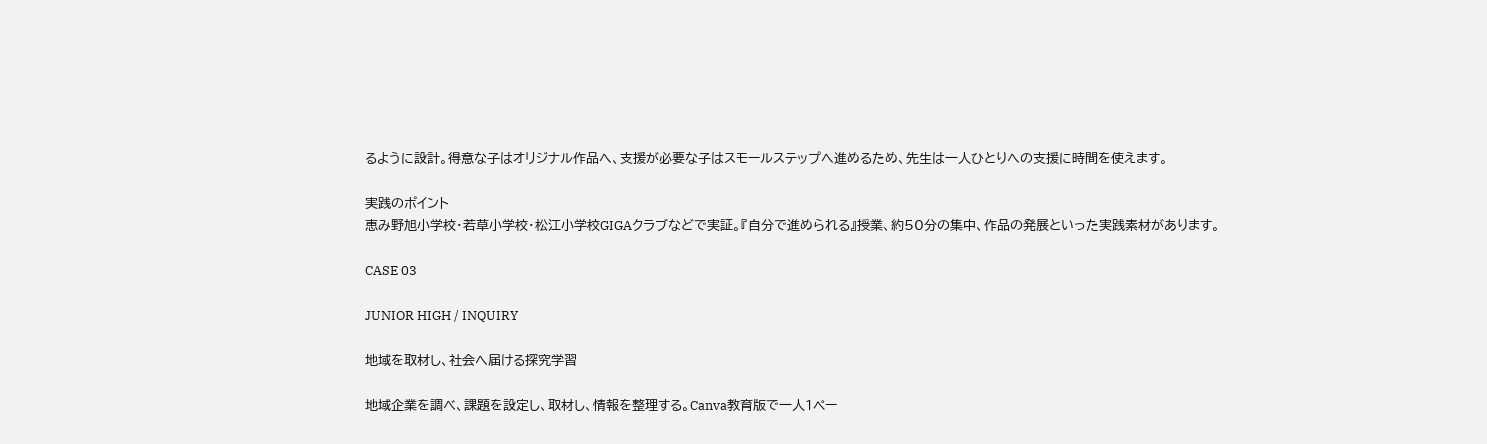るように設計。得意な子はオリジナル作品へ、支援が必要な子はスモールステップへ進めるため、先生は一人ひとりへの支援に時間を使えます。

実践のポイント
恵み野旭小学校・若草小学校・松江小学校GIGAクラブなどで実証。『自分で進められる』授業、約50分の集中、作品の発展といった実践素材があります。

CASE 03

JUNIOR HIGH / INQUIRY

地域を取材し、社会へ届ける探究学習

地域企業を調べ、課題を設定し、取材し、情報を整理する。Canva教育版で一人1ペー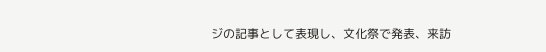ジの記事として表現し、文化祭で発表、来訪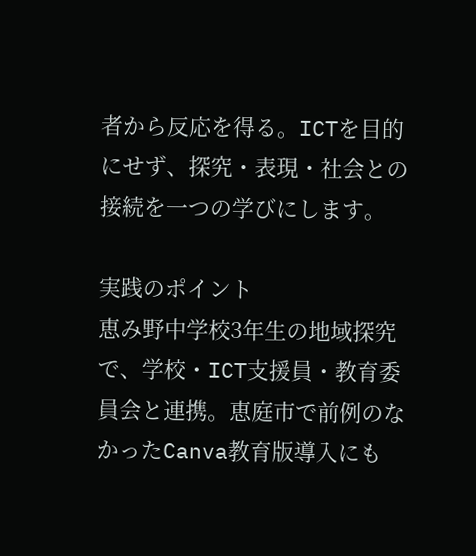者から反応を得る。ICTを目的にせず、探究・表現・社会との接続を一つの学びにします。

実践のポイント
恵み野中学校3年生の地域探究で、学校・ICT支援員・教育委員会と連携。恵庭市で前例のなかったCanva教育版導入にも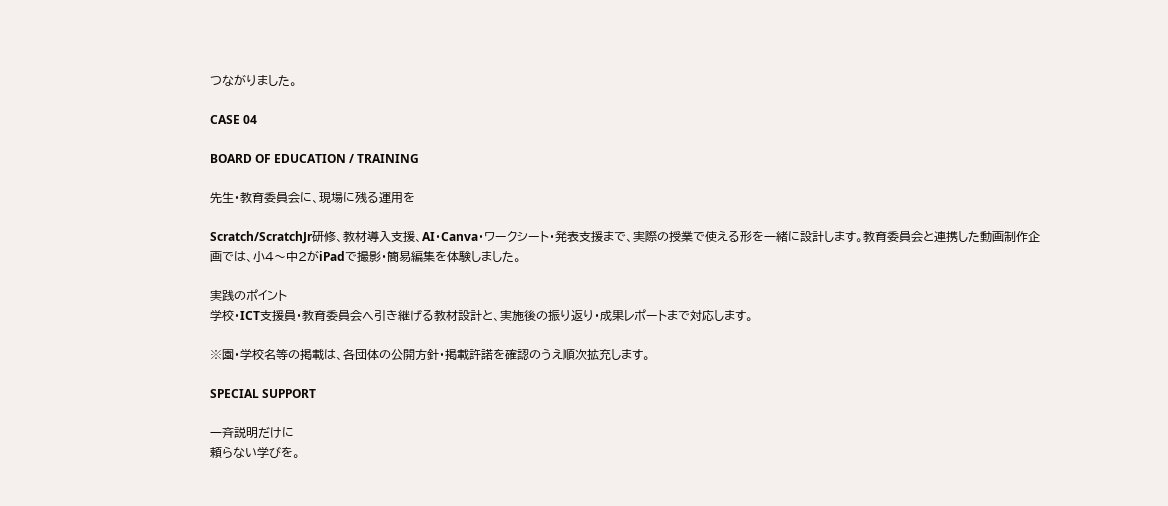つながりました。

CASE 04

BOARD OF EDUCATION / TRAINING

先生・教育委員会に、現場に残る運用を

Scratch/ScratchJr研修、教材導入支援、AI・Canva・ワークシート・発表支援まで、実際の授業で使える形を一緒に設計します。教育委員会と連携した動画制作企画では、小4〜中2がiPadで撮影・簡易編集を体験しました。

実践のポイント
学校・ICT支援員・教育委員会へ引き継げる教材設計と、実施後の振り返り・成果レポートまで対応します。

※園・学校名等の掲載は、各団体の公開方針・掲載許諾を確認のうえ順次拡充します。

SPECIAL SUPPORT

一斉説明だけに
頼らない学びを。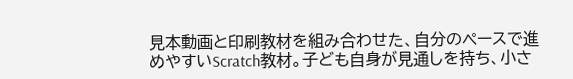見本動画と印刷教材を組み合わせた、自分のペースで進めやすいScratch教材。子ども自身が見通しを持ち、小さ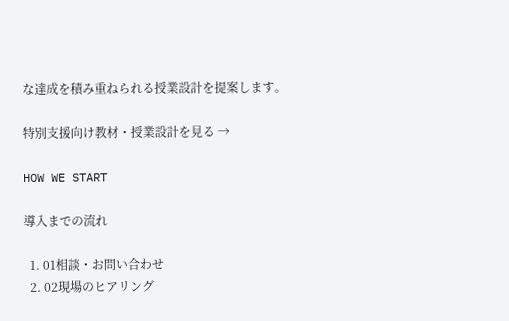な達成を積み重ねられる授業設計を提案します。

特別支援向け教材・授業設計を見る →

HOW WE START

導入までの流れ

  1. 01相談・お問い合わせ
  2. 02現場のヒアリング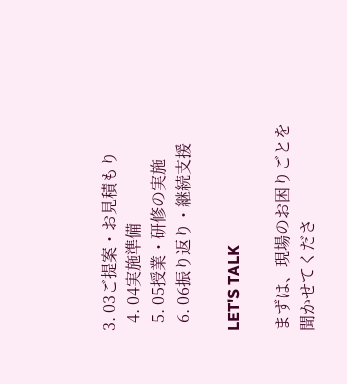3. 03ご提案・お見積もり
  4. 04実施準備
  5. 05授業・研修の実施
  6. 06振り返り・継続支援

LET'S TALK

まずは、現場のお困りごとを
聞かせてくださ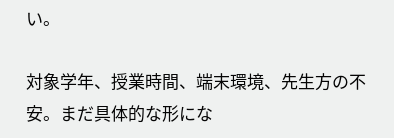い。

対象学年、授業時間、端末環境、先生方の不安。まだ具体的な形にな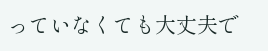っていなくても大丈夫で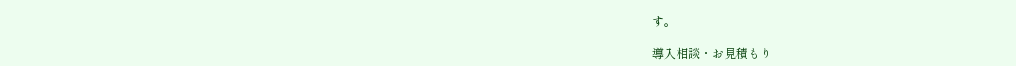す。

導入相談・お見積もり